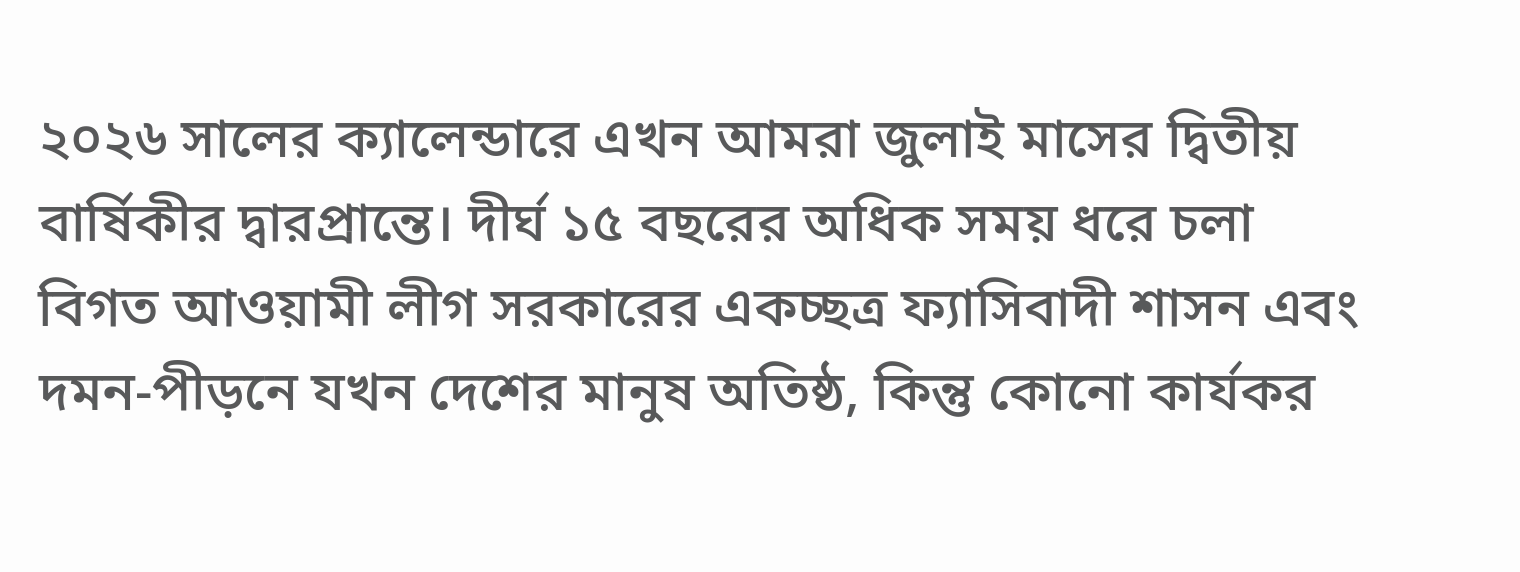২০২৬ সালের ক্যালেন্ডারে এখন আমরা জুলাই মাসের দ্বিতীয় বার্ষিকীর দ্বারপ্রান্তে। দীর্ঘ ১৫ বছরের অধিক সময় ধরে চলা বিগত আওয়ামী লীগ সরকারের একচ্ছত্র ফ্যাসিবাদী শাসন এবং দমন-পীড়নে যখন দেশের মানুষ অতিষ্ঠ, কিন্তু কোনো কার্যকর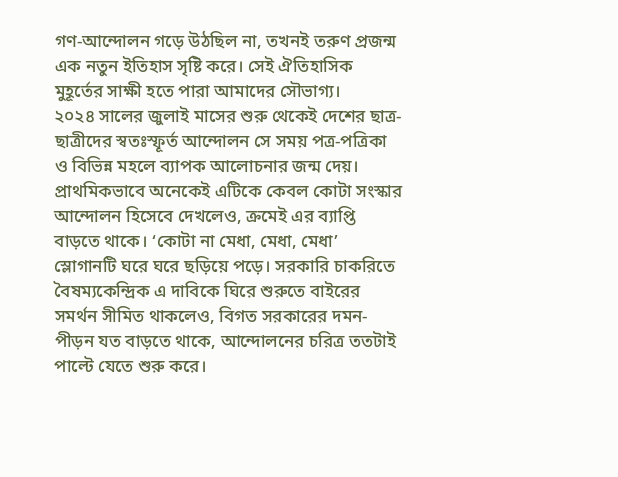গণ-আন্দোলন গড়ে উঠছিল না, তখনই তরুণ প্রজন্ম এক নতুন ইতিহাস সৃষ্টি করে। সেই ঐতিহাসিক মুহূর্তের সাক্ষী হতে পারা আমাদের সৌভাগ্য।
২০২৪ সালের জুলাই মাসের শুরু থেকেই দেশের ছাত্র-ছাত্রীদের স্বতঃস্ফূর্ত আন্দোলন সে সময় পত্র-পত্রিকা ও বিভিন্ন মহলে ব্যাপক আলোচনার জন্ম দেয়। প্রাথমিকভাবে অনেকেই এটিকে কেবল কোটা সংস্কার আন্দোলন হিসেবে দেখলেও, ক্রমেই এর ব্যাপ্তি বাড়তে থাকে। ‘কোটা না মেধা, মেধা, মেধা’ স্লোগানটি ঘরে ঘরে ছড়িয়ে পড়ে। সরকারি চাকরিতে বৈষম্যকেন্দ্রিক এ দাবিকে ঘিরে শুরুতে বাইরের সমর্থন সীমিত থাকলেও, বিগত সরকারের দমন-পীড়ন যত বাড়তে থাকে, আন্দোলনের চরিত্র ততটাই পাল্টে যেতে শুরু করে।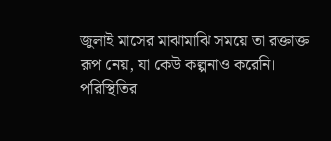জুলাই মাসের মাঝামাঝি সময়ে তা রক্তাক্ত রূপ নেয়, যা কেউ কল্পনাও করেনি।
পরিস্থিতির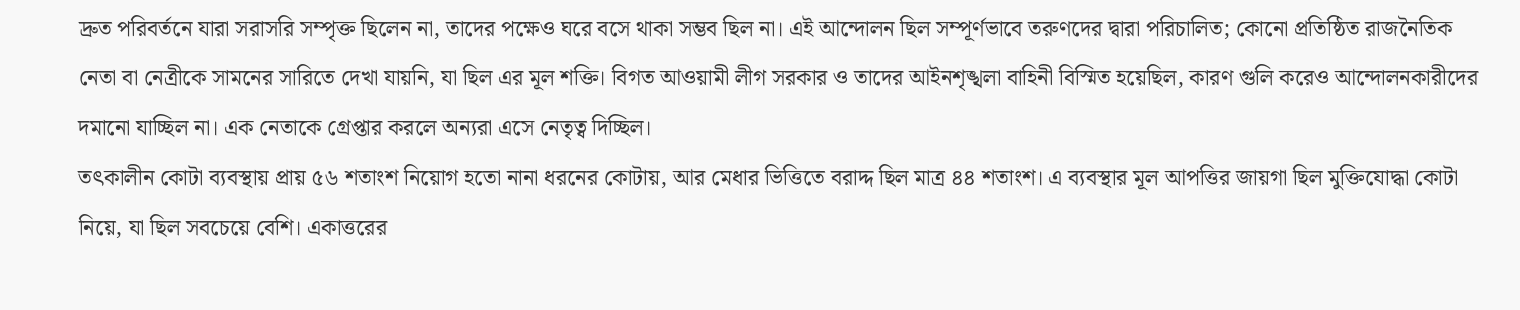দ্রুত পরিবর্তনে যারা সরাসরি সম্পৃক্ত ছিলেন না, তাদের পক্ষেও ঘরে বসে থাকা সম্ভব ছিল না। এই আন্দোলন ছিল সম্পূর্ণভাবে তরুণদের দ্বারা পরিচালিত; কোনো প্রতিষ্ঠিত রাজনৈতিক নেতা বা নেত্রীকে সামনের সারিতে দেখা যায়নি, যা ছিল এর মূল শক্তি। বিগত আওয়ামী লীগ সরকার ও তাদের আইনশৃঙ্খলা বাহিনী বিস্মিত হয়েছিল, কারণ গুলি করেও আন্দোলনকারীদের দমানো যাচ্ছিল না। এক নেতাকে গ্রেপ্তার করলে অন্যরা এসে নেতৃত্ব দিচ্ছিল।
তৎকালীন কোটা ব্যবস্থায় প্রায় ৫৬ শতাংশ নিয়োগ হতো নানা ধরনের কোটায়, আর মেধার ভিত্তিতে বরাদ্দ ছিল মাত্র ৪৪ শতাংশ। এ ব্যবস্থার মূল আপত্তির জায়গা ছিল মুক্তিযোদ্ধা কোটা নিয়ে, যা ছিল সবচেয়ে বেশি। একাত্তরের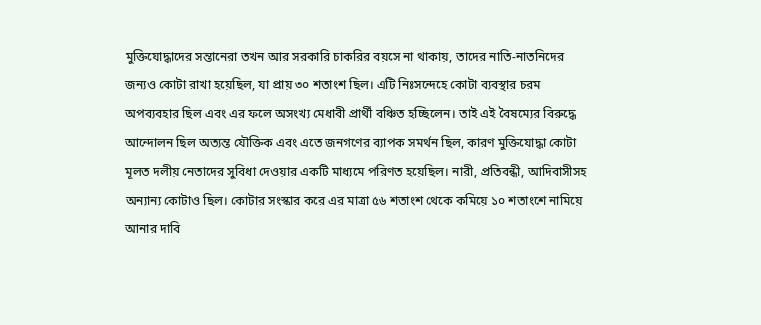মুক্তিযোদ্ধাদের সন্তানেরা তখন আর সরকারি চাকরির বয়সে না থাকায়, তাদের নাতি-নাতনিদের জন্যও কোটা রাখা হয়েছিল, যা প্রায় ৩০ শতাংশ ছিল। এটি নিঃসন্দেহে কোটা ব্যবস্থার চরম অপব্যবহার ছিল এবং এর ফলে অসংখ্য মেধাবী প্রার্থী বঞ্চিত হচ্ছিলেন। তাই এই বৈষম্যের বিরুদ্ধে আন্দোলন ছিল অত্যন্ত যৌক্তিক এবং এতে জনগণের ব্যাপক সমর্থন ছিল, কারণ মুক্তিযোদ্ধা কোটা মূলত দলীয় নেতাদের সুবিধা দেওয়ার একটি মাধ্যমে পরিণত হয়েছিল। নারী, প্রতিবন্ধী, আদিবাসীসহ অন্যান্য কোটাও ছিল। কোটার সংস্কার করে এর মাত্রা ৫৬ শতাংশ থেকে কমিয়ে ১০ শতাংশে নামিয়ে আনার দাবি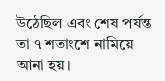উঠেছিল এবং শেষ পর্যন্ত তা ৭ শতাংশে নামিয়ে আনা হয়।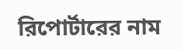রিপোর্টারের নাম